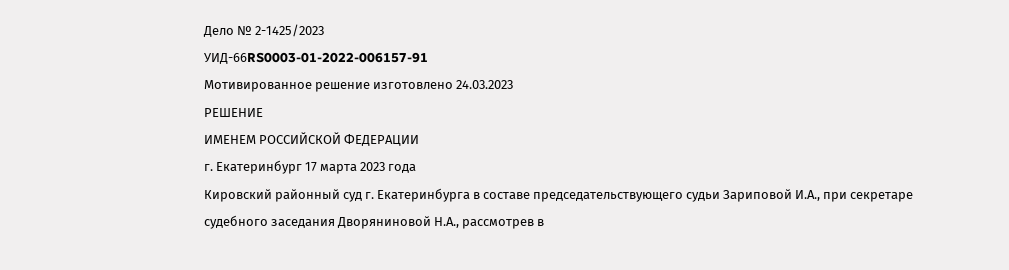Дело № 2-1425/2023
УИД-66RS0003-01-2022-006157-91
Мотивированное решение изготовлено 24.03.2023
РЕШЕНИЕ
ИМЕНЕМ РОССИЙСКОЙ ФЕДЕРАЦИИ
г. Екатеринбург 17 марта 2023 года
Кировский районный суд г. Екатеринбурга в составе председательствующего судьи Зариповой И.А., при секретаре судебного заседания Дворяниновой Н.А., рассмотрев в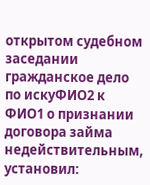открытом судебном заседании гражданское дело по искуФИО2 к ФИО1 о признании договора займа недействительным,
установил: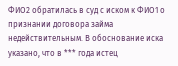ФИО2 обратилась в суд с иском к ФИО1 о признании договора займа недействительным. В обоснование иска указано, что в *** года истец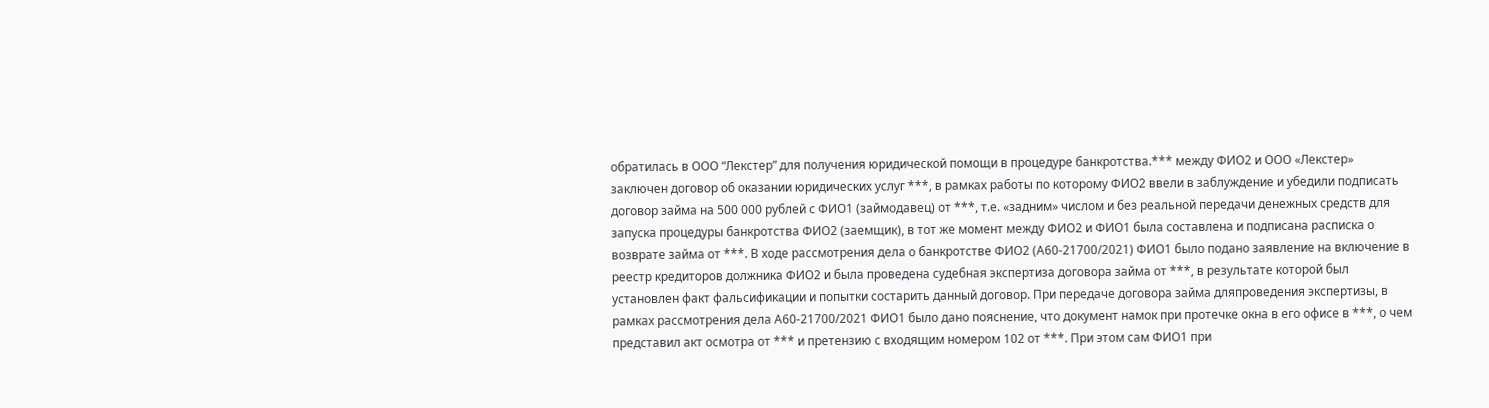обратилась в ООО “Лекстер” для получения юридической помощи в процедуре банкротства.*** между ФИО2 и ООО «Лекстер» заключен договор об оказании юридических услуг ***, в рамках работы по которому ФИО2 ввели в заблуждение и убедили подписать договор займа на 500 000 рублей с ФИО1 (займодавец) от ***, т.е. «задним» числом и без реальной передачи денежных средств для запуска процедуры банкротства ФИО2 (заемщик), в тот же момент между ФИО2 и ФИО1 была составлена и подписана расписка о возврате займа от ***. В ходе рассмотрения дела о банкротстве ФИО2 (А60-21700/2021) ФИО1 было подано заявление на включение в реестр кредиторов должника ФИО2 и была проведена судебная экспертиза договора займа от ***, в результате которой был установлен факт фальсификации и попытки состарить данный договор. При передаче договора займа дляпроведения экспертизы, в рамках рассмотрения дела А60-21700/2021 ФИО1 было дано пояснение, что документ намок при протечке окна в его офисе в ***, о чем представил акт осмотра от *** и претензию с входящим номером 102 от ***. При этом сам ФИО1 при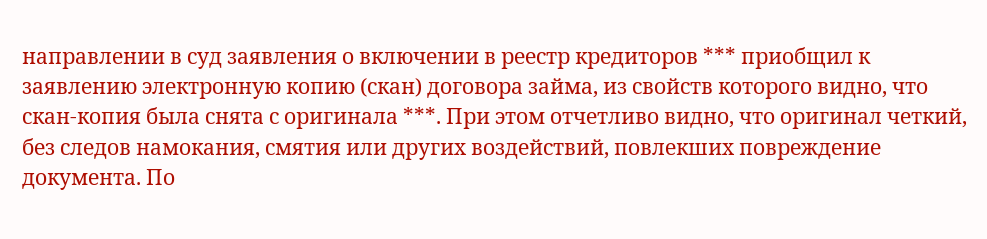направлении в суд заявления о включении в реестр кредиторов *** приобщил к заявлению электронную копию (скан) договора займа, из свойств которого видно, что скан-копия была снята с оригинала ***. При этом отчетливо видно, что оригинал четкий, без следов намокания, смятия или других воздействий, повлекших повреждение документа. По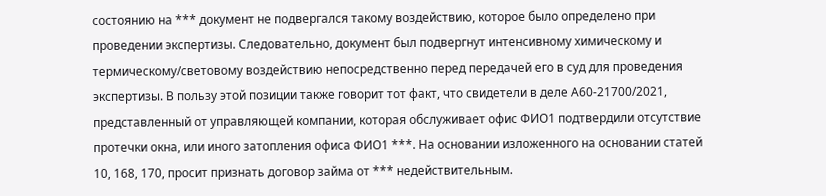состоянию на *** документ не подвергался такому воздействию, которое было определено при проведении экспертизы. Следовательно, документ был подвергнут интенсивному химическому и термическому/световому воздействию непосредственно перед передачей его в суд для проведения экспертизы. В пользу этой позиции также говорит тот факт, что свидетели в деле А60-21700/2021, представленный от управляющей компании, которая обслуживает офис ФИО1 подтвердили отсутствие протечки окна, или иного затопления офиса ФИО1 ***. На основании изложенного на основании статей 10, 168, 170, просит признать договор займа от *** недействительным.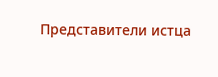Представители истца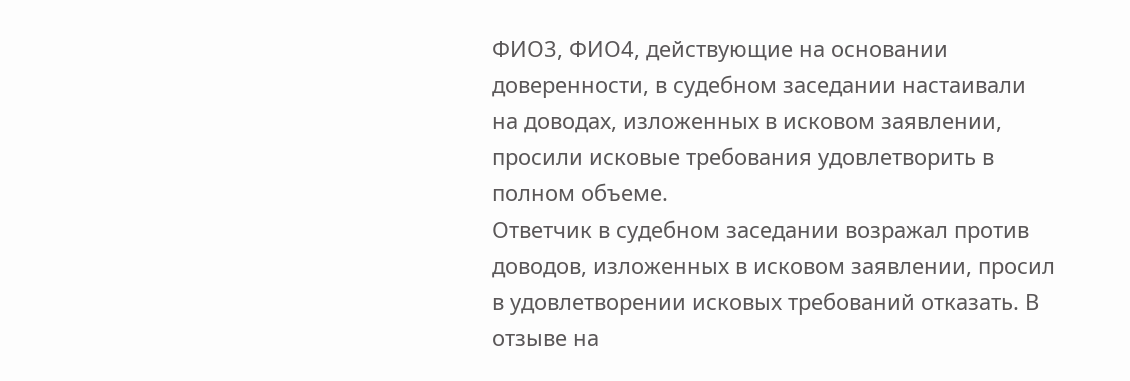ФИО3, ФИО4, действующие на основании доверенности, в судебном заседании настаивали на доводах, изложенных в исковом заявлении, просили исковые требования удовлетворить в полном объеме.
Ответчик в судебном заседании возражал против доводов, изложенных в исковом заявлении, просил в удовлетворении исковых требований отказать. В отзыве на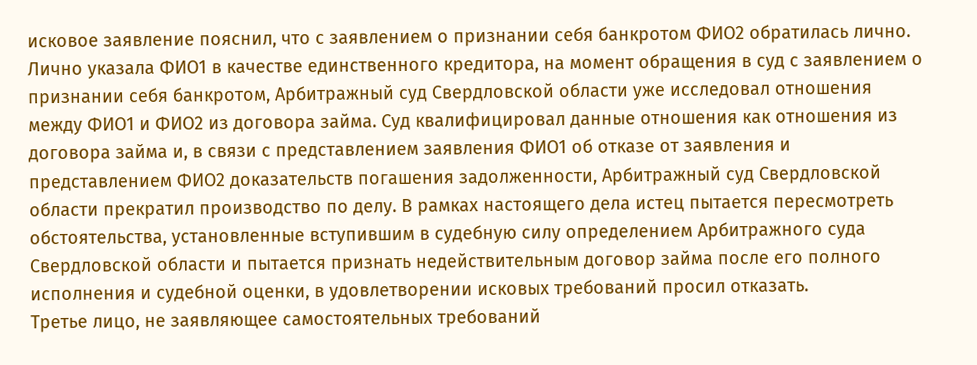исковое заявление пояснил, что с заявлением о признании себя банкротом ФИО2 обратилась лично. Лично указала ФИО1 в качестве единственного кредитора, на момент обращения в суд с заявлением о признании себя банкротом, Арбитражный суд Свердловской области уже исследовал отношения между ФИО1 и ФИО2 из договора займа. Суд квалифицировал данные отношения как отношения из договора займа и, в связи с представлением заявления ФИО1 об отказе от заявления и представлением ФИО2 доказательств погашения задолженности, Арбитражный суд Свердловской области прекратил производство по делу. В рамках настоящего дела истец пытается пересмотреть обстоятельства, установленные вступившим в судебную силу определением Арбитражного суда Свердловской области и пытается признать недействительным договор займа после его полного исполнения и судебной оценки, в удовлетворении исковых требований просил отказать.
Третье лицо, не заявляющее самостоятельных требований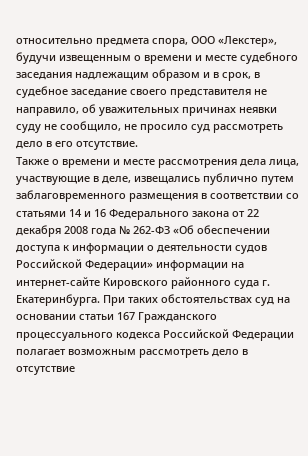относительно предмета спора, ООО «Лекстер», будучи извещенным о времени и месте судебного заседания надлежащим образом и в срок, в судебное заседание своего представителя не направило, об уважительных причинах неявки суду не сообщило, не просило суд рассмотреть дело в его отсутствие.
Также о времени и месте рассмотрения дела лица, участвующие в деле, извещались публично путем заблаговременного размещения в соответствии со статьями 14 и 16 Федерального закона от 22 декабря 2008 года № 262-ФЗ «Об обеспечении доступа к информации о деятельности судов Российской Федерации» информации на интернет-сайте Кировского районного суда г. Екатеринбурга. При таких обстоятельствах суд на основании статьи 167 Гражданского процессуального кодекса Российской Федерации полагает возможным рассмотреть дело в отсутствие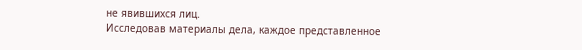не явившихся лиц.
Исследовав материалы дела, каждое представленное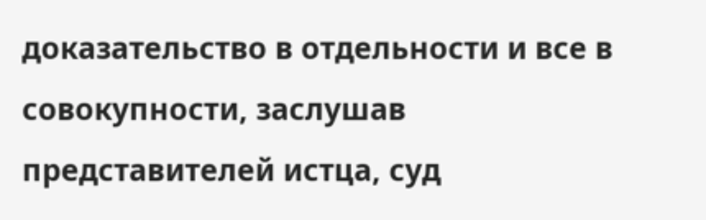доказательство в отдельности и все в совокупности, заслушав представителей истца, суд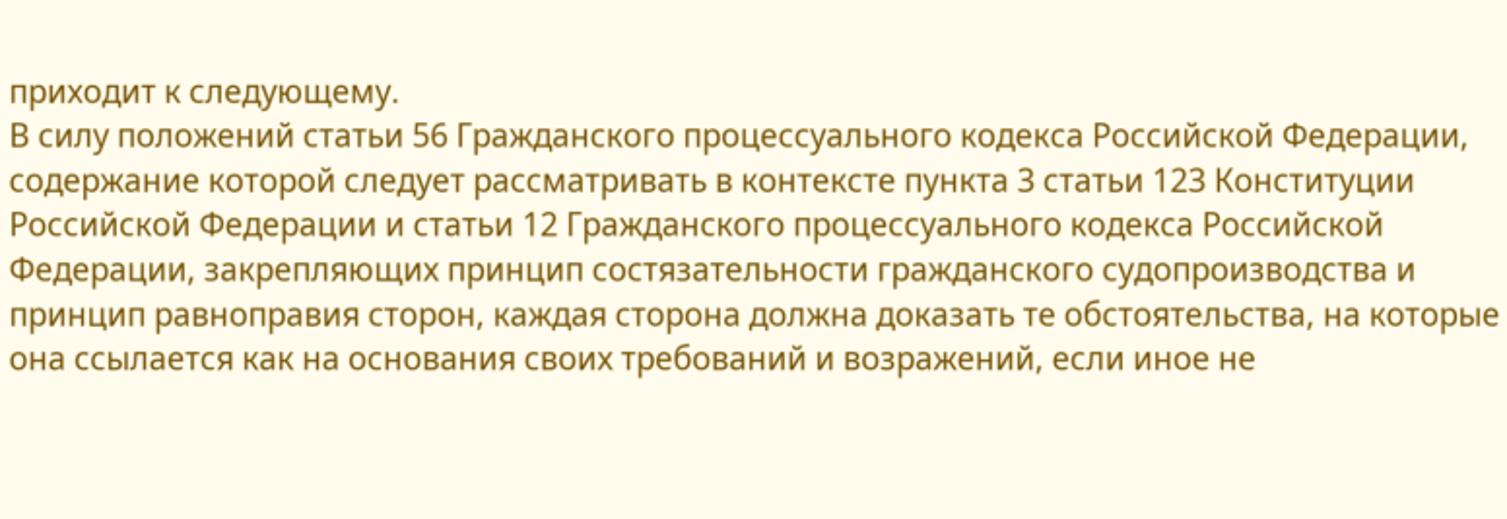приходит к следующему.
В силу положений статьи 56 Гражданского процессуального кодекса Российской Федерации, содержание которой следует рассматривать в контексте пункта 3 статьи 123 Конституции Российской Федерации и статьи 12 Гражданского процессуального кодекса Российской Федерации, закрепляющих принцип состязательности гражданского судопроизводства и принцип равноправия сторон, каждая сторона должна доказать те обстоятельства, на которые она ссылается как на основания своих требований и возражений, если иное не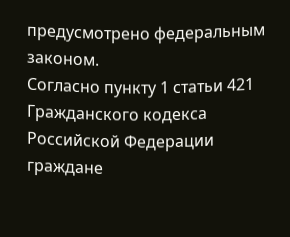предусмотрено федеральным законом.
Согласно пункту 1 статьи 421 Гражданского кодекса Российской Федерации граждане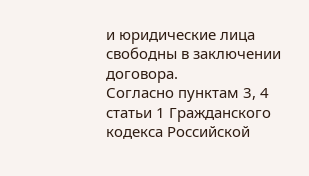и юридические лица свободны в заключении договора.
Согласно пунктам 3, 4 статьи 1 Гражданского кодекса Российской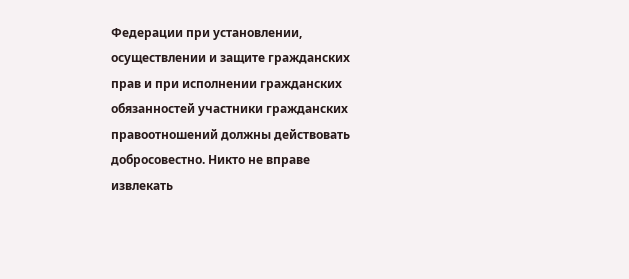Федерации при установлении, осуществлении и защите гражданских прав и при исполнении гражданских обязанностей участники гражданских правоотношений должны действовать добросовестно. Никто не вправе извлекать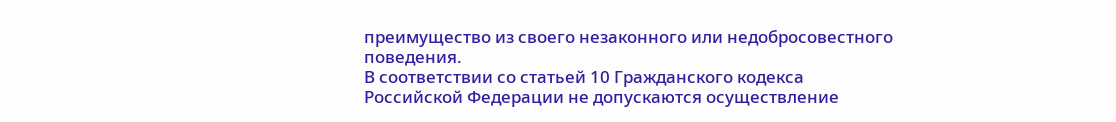преимущество из своего незаконного или недобросовестного поведения.
В соответствии со статьей 10 Гражданского кодекса Российской Федерации не допускаются осуществление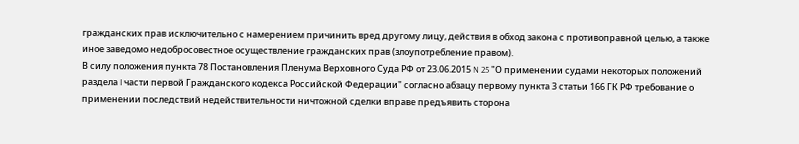гражданских прав исключительно с намерением причинить вред другому лицу, действия в обход закона с противоправной целью, а также иное заведомо недобросовестное осуществление гражданских прав (злоупотребление правом).
В силу положения пункта 78 Постановления Пленума Верховного Суда РФ от 23.06.2015 N 25 "О применении судами некоторых положений раздела I части первой Гражданского кодекса Российской Федерации" согласно абзацу первому пункта 3 статьи 166 ГК РФ требование о применении последствий недействительности ничтожной сделки вправе предъявить сторона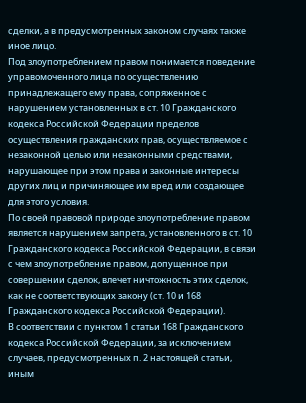сделки, а в предусмотренных законом случаях также иное лицо.
Под злоупотреблением правом понимается поведение управомоченного лица по осуществлению принадлежащего ему права, сопряженное с нарушением установленных в ст. 10 Гражданского кодекса Российской Федерации пределов осуществления гражданских прав, осуществляемое с незаконной целью или незаконными средствами, нарушающее при этом права и законные интересы других лиц и причиняющее им вред или создающее для этого условия.
По своей правовой природе злоупотребление правом является нарушением запрета, установленного в ст. 10 Гражданского кодекса Российской Федерации, в связи с чем злоупотребление правом, допущенное при совершении сделок, влечет ничтожность этих сделок, как не соответствующих закону (ст. 10 и 168 Гражданского кодекса Российской Федерации).
В соответствии с пунктом 1 статьи 168 Гражданского кодекса Российской Федерации, за исключением случаев, предусмотренных п. 2 настоящей статьи, иным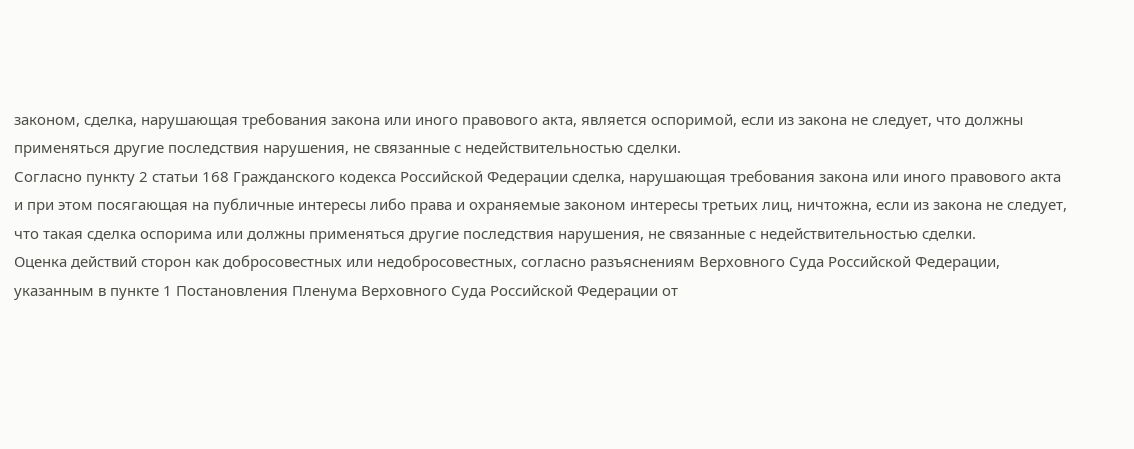законом, сделка, нарушающая требования закона или иного правового акта, является оспоримой, если из закона не следует, что должны применяться другие последствия нарушения, не связанные с недействительностью сделки.
Согласно пункту 2 статьи 168 Гражданского кодекса Российской Федерации сделка, нарушающая требования закона или иного правового акта и при этом посягающая на публичные интересы либо права и охраняемые законом интересы третьих лиц, ничтожна, если из закона не следует, что такая сделка оспорима или должны применяться другие последствия нарушения, не связанные с недействительностью сделки.
Оценка действий сторон как добросовестных или недобросовестных, согласно разъяснениям Верховного Суда Российской Федерации, указанным в пункте 1 Постановления Пленума Верховного Суда Российской Федерации от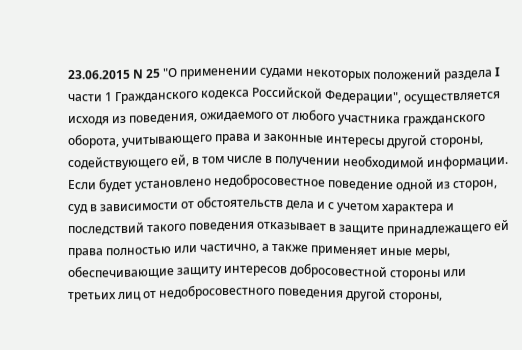23.06.2015 N 25 "О применении судами некоторых положений раздела I части 1 Гражданского кодекса Российской Федерации", осуществляется исходя из поведения, ожидаемого от любого участника гражданского оборота, учитывающего права и законные интересы другой стороны, содействующего ей, в том числе в получении необходимой информации. Если будет установлено недобросовестное поведение одной из сторон, суд в зависимости от обстоятельств дела и с учетом характера и последствий такого поведения отказывает в защите принадлежащего ей права полностью или частично, а также применяет иные меры, обеспечивающие защиту интересов добросовестной стороны или третьих лиц от недобросовестного поведения другой стороны,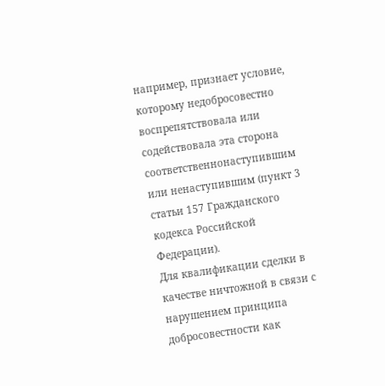например, признает условие, которому недобросовестно воспрепятствовала или содействовала эта сторона соответственнонаступившим или ненаступившим (пункт 3 статьи 157 Гражданского кодекса Российской Федерации).
Для квалификации сделки в качестве ничтожной в связи с нарушением принципа добросовестности как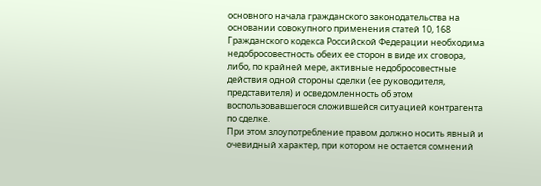основного начала гражданского законодательства на основании совокупного применения статей 10, 168 Гражданского кодекса Российской Федерации необходима недобросовестность обеих ее сторон в виде их сговора, либо, по крайней мере, активные недобросовестные действия одной стороны сделки (ее руководителя, представителя) и осведомленность об этом воспользовавшегося сложившейся ситуацией контрагента по сделке.
При этом злоупотребление правом должно носить явный и очевидный характер, при котором не остается сомнений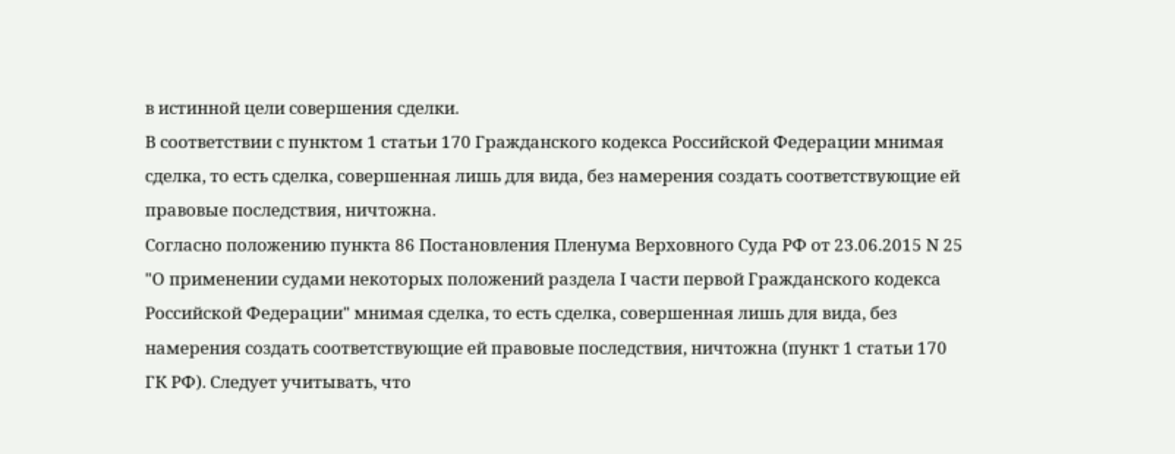в истинной цели совершения сделки.
В соответствии с пунктом 1 статьи 170 Гражданского кодекса Российской Федерации мнимая сделка, то есть сделка, совершенная лишь для вида, без намерения создать соответствующие ей правовые последствия, ничтожна.
Согласно положению пункта 86 Постановления Пленума Верховного Суда РФ от 23.06.2015 N 25 "О применении судами некоторых положений раздела I части первой Гражданского кодекса Российской Федерации" мнимая сделка, то есть сделка, совершенная лишь для вида, без намерения создать соответствующие ей правовые последствия, ничтожна (пункт 1 статьи 170 ГК РФ). Следует учитывать, что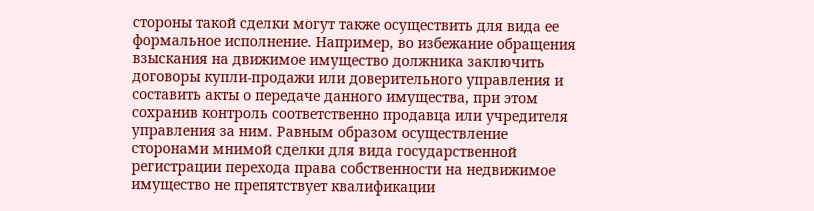стороны такой сделки могут также осуществить для вида ее формальное исполнение. Например, во избежание обращения взыскания на движимое имущество должника заключить договоры купли-продажи или доверительного управления и составить акты о передаче данного имущества, при этом сохранив контроль соответственно продавца или учредителя управления за ним. Равным образом осуществление сторонами мнимой сделки для вида государственной регистрации перехода права собственности на недвижимое имущество не препятствует квалификации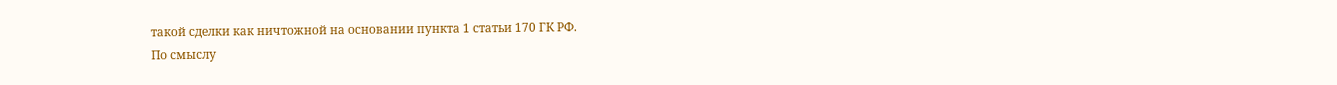такой сделки как ничтожной на основании пункта 1 статьи 170 ГК РФ.
По смыслу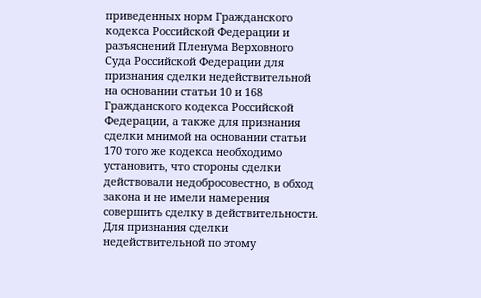приведенных норм Гражданского кодекса Российской Федерации и разъяснений Пленума Верховного Суда Российской Федерации для признания сделки недействительной на основании статьи 10 и 168 Гражданского кодекса Российской Федерации, а также для признания сделки мнимой на основании статьи 170 того же кодекса необходимо установить, что стороны сделки действовали недобросовестно, в обход закона и не имели намерения совершить сделку в действительности.
Для признания сделки недействительной по этому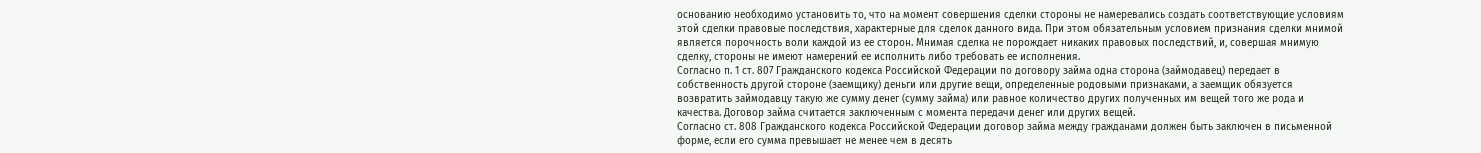основанию необходимо установить то, что на момент совершения сделки стороны не намеревались создать соответствующие условиям этой сделки правовые последствия, характерные для сделок данного вида. При этом обязательным условием признания сделки мнимой является порочность воли каждой из ее сторон. Мнимая сделка не порождает никаких правовых последствий, и, совершая мнимую сделку, стороны не имеют намерений ее исполнить либо требовать ее исполнения.
Согласно п. 1 ст. 807 Гражданского кодекса Российской Федерации по договору займа одна сторона (займодавец) передает в собственность другой стороне (заемщику) деньги или другие вещи, определенные родовыми признаками, а заемщик обязуется возвратить займодавцу такую же сумму денег (сумму займа) или равное количество других полученных им вещей того же рода и качества. Договор займа считается заключенным с момента передачи денег или других вещей.
Согласно ст. 808 Гражданского кодекса Российской Федерации договор займа между гражданами должен быть заключен в письменной форме, если его сумма превышает не менее чем в десять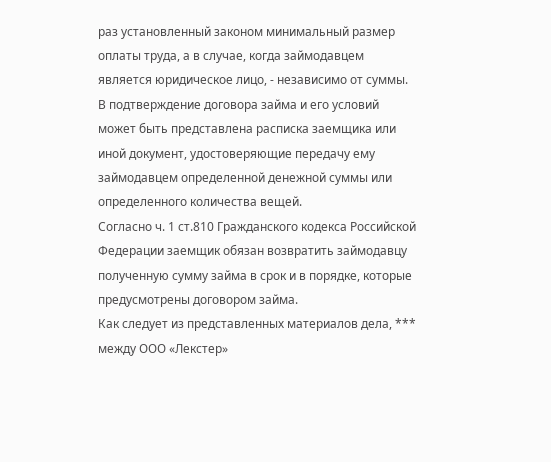раз установленный законом минимальный размер оплаты труда, а в случае, когда займодавцем является юридическое лицо, - независимо от суммы. В подтверждение договора займа и его условий может быть представлена расписка заемщика или иной документ, удостоверяющие передачу ему займодавцем определенной денежной суммы или определенного количества вещей.
Согласно ч. 1 ст.810 Гражданского кодекса Российской Федерации заемщик обязан возвратить займодавцу полученную сумму займа в срок и в порядке, которые предусмотрены договором займа.
Как следует из представленных материалов дела, *** между ООО «Лекстер»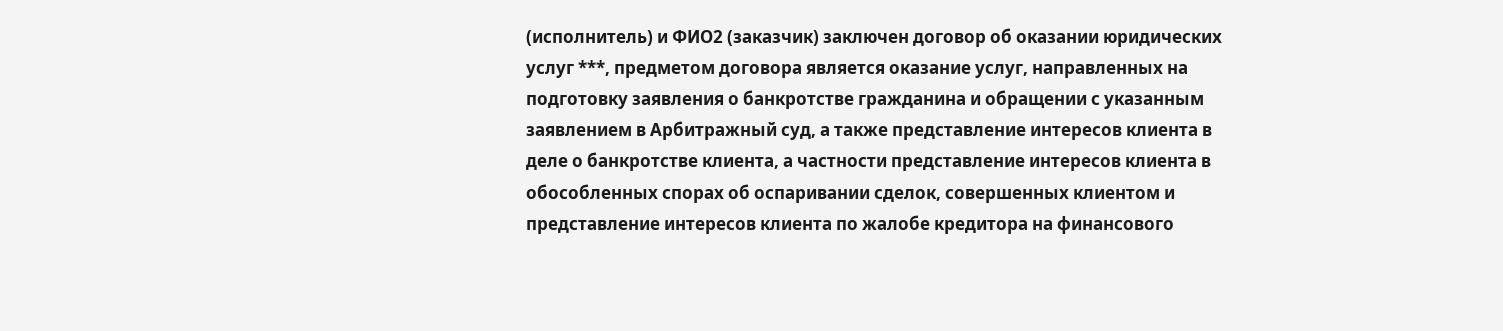(исполнитель) и ФИО2 (заказчик) заключен договор об оказании юридических услуг ***, предметом договора является оказание услуг, направленных на подготовку заявления о банкротстве гражданина и обращении с указанным заявлением в Арбитражный суд, а также представление интересов клиента в деле о банкротстве клиента, а частности представление интересов клиента в обособленных спорах об оспаривании сделок, совершенных клиентом и представление интересов клиента по жалобе кредитора на финансового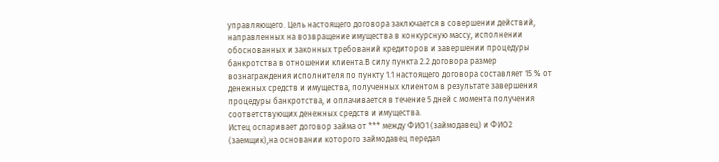управляющего. Цель настоящего договора заключается в совершении действий, направленных на возвращение имущества в конкурсную массу, исполнении обоснованных и законных требований кредиторов и завершении процедуры банкротства в отношении клиента.В силу пункта 2.2 договора размер вознаграждения исполнителя по пункту 1.1 настоящего договора составляет 15 % от денежных средств и имущества, полученных клиентом в результате завершения процедуры банкротства, и оплачивается в течение 5 дней с момента получения соответствующих денежных средств и имущества.
Истец оспаривает договор займа от *** между ФИО1 (займодавец) и ФИО2 (заемщик),на основании которого займодавец передал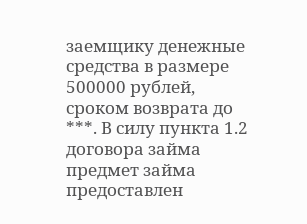заемщику денежные средства в размере 500000 рублей, сроком возврата до ***. В силу пункта 1.2 договора займа предмет займа предоставлен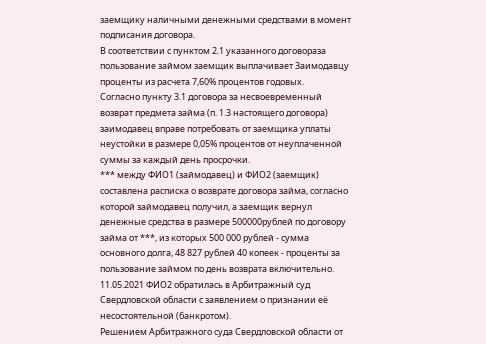заемщику наличными денежными средствами в момент подписания договора.
В соответствии с пунктом 2.1 указанного договораза пользование займом заемщик выплачивает Заимодавцу проценты из расчета 7,60% процентов годовых.
Согласно пункту 3.1 договора за несвоевременный возврат предмета займа (п. 1.3 настоящего договора) заимодавец вправе потребовать от заемщика уплаты неустойки в размере 0,05% процентов от неуплаченной суммы за каждый день просрочки.
*** между ФИО1 (займодавец) и ФИО2 (заемщик) составлена расписка о возврате договора займа, согласно которой займодавец получил, а заемщик вернул денежные средства в размере 500000рублей по договору займа от ***, из которых 500 000 рублей - сумма основного долга, 48 827 рублей 40 копеек - проценты за пользование займом по день возврата включительно.
11.05.2021 ФИО2 обратилась в Арбитражный суд Свердловской области с заявлением о признании её несостоятельной (банкротом).
Решением Арбитражного суда Свердловской области от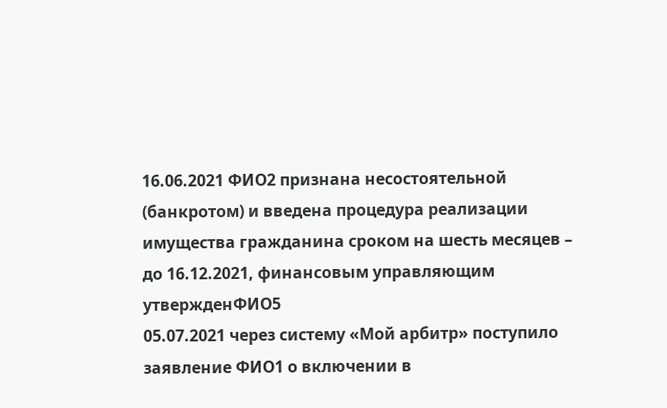16.06.2021 ФИО2 признана несостоятельной (банкротом) и введена процедура реализации имущества гражданина сроком на шесть месяцев – до 16.12.2021, финансовым управляющим утвержденФИО5
05.07.2021 через систему «Мой арбитр» поступило заявление ФИО1 о включении в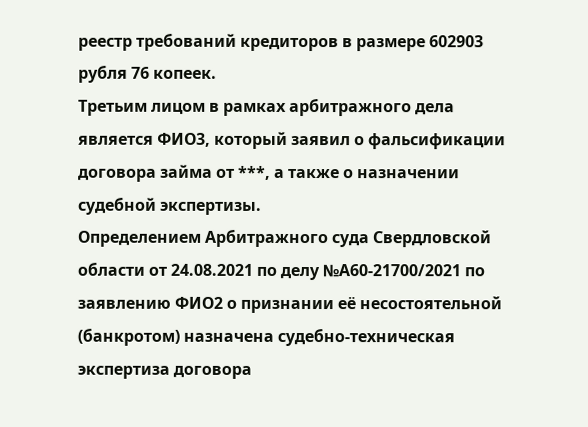реестр требований кредиторов в размере 602903 рубля 76 копеек.
Третьим лицом в рамках арбитражного дела является ФИО3, который заявил о фальсификации договора займа от ***, а также о назначении судебной экспертизы.
Определением Арбитражного суда Свердловской области от 24.08.2021 по делу №А60-21700/2021 по заявлению ФИО2 о признании её несостоятельной (банкротом) назначена судебно-техническая экспертиза договора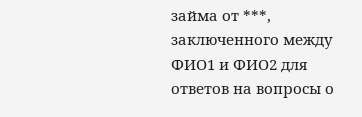займа от ***, заключенного между ФИО1 и ФИО2 для ответов на вопросы о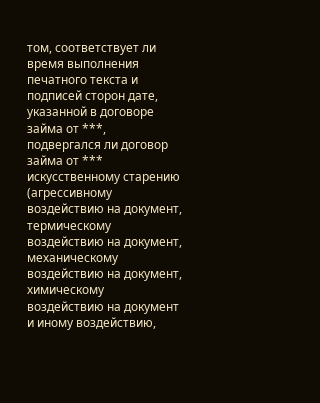том, соответствует ли время выполнения печатного текста и подписей сторон дате, указанной в договоре займа от ***, подвергался ли договор займа от *** искусственному старению (агрессивному воздействию на документ, термическому воздействию на документ, механическому воздействию на документ, химическому воздействию на документ и иному воздействию,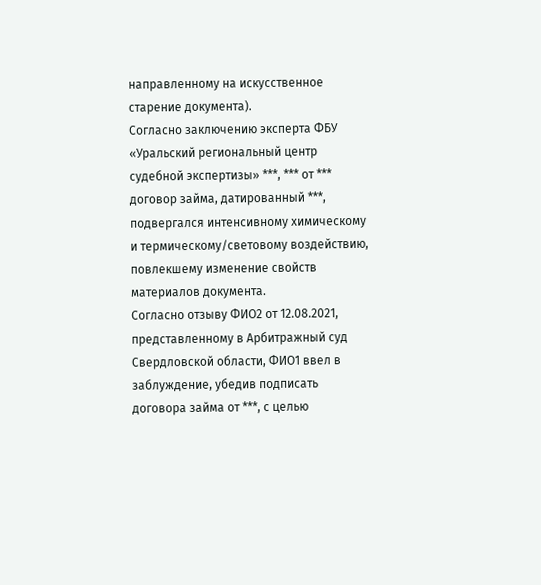направленному на искусственное старение документа).
Согласно заключению эксперта ФБУ «Уральский региональный центр судебной экспертизы» ***, *** от *** договор займа, датированный ***, подвергался интенсивному химическому и термическому/световому воздействию, повлекшему изменение свойств материалов документа.
Согласно отзыву ФИО2 от 12.08.2021, представленному в Арбитражный суд Свердловской области, ФИО1 ввел в заблуждение, убедив подписать договора займа от ***, с целью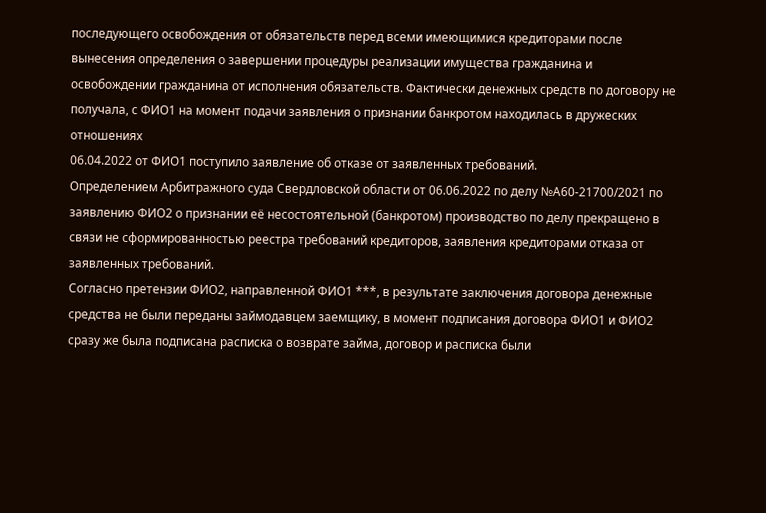последующего освобождения от обязательств перед всеми имеющимися кредиторами после вынесения определения о завершении процедуры реализации имущества гражданина и освобождении гражданина от исполнения обязательств. Фактически денежных средств по договору не получала, с ФИО1 на момент подачи заявления о признании банкротом находилась в дружеских отношениях
06.04.2022 от ФИО1 поступило заявление об отказе от заявленных требований.
Определением Арбитражного суда Свердловской области от 06.06.2022 по делу №А60-21700/2021 по заявлению ФИО2 о признании её несостоятельной (банкротом) производство по делу прекращено в связи не сформированностью реестра требований кредиторов, заявления кредиторами отказа от заявленных требований.
Согласно претензии ФИО2, направленной ФИО1 ***, в результате заключения договора денежные средства не были переданы займодавцем заемщику, в момент подписания договора ФИО1 и ФИО2 сразу же была подписана расписка о возврате займа, договор и расписка были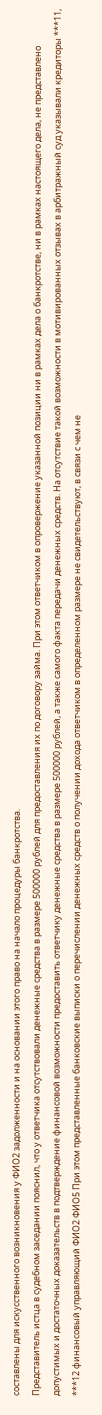составлены для искусственного возникновения у ФИО2 задолженности и на основании этого право на начало процедуры банкротства.
Представитель истца в судебном заседании пояснил, что у ответчика отсутствовали денежные средства в размере 500000 рублей для предоставления их по договору займа. При этом ответчиком в опровержение указанной позиции ни в рамках дела о банкротстве, ни в рамках настоящего дела, не представлено допустимых и достаточных доказательств в подтверждение финансовой возможности предоставить ответчику денежные средства в размере 500000 рублей, а также самого факта передачи денежных средств. На отсутствие такой возможности в мотивированных отзывах в арбитражный суд указывали кредиторы ***11, ***12 финансовый управляющий ФИО2 ФИО5 При этом представленные банковские выписки о перечислении денежных средств о получении дохода ответчиком в определенном размере не свидетельствуют, в связи с чем не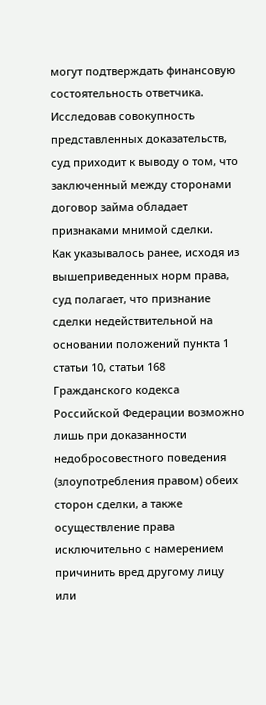могут подтверждать финансовую состоятельность ответчика.
Исследовав совокупность представленных доказательств, суд приходит к выводу о том, что заключенный между сторонами договор займа обладает признаками мнимой сделки.
Как указывалось ранее, исходя из вышеприведенных норм права, суд полагает, что признание сделки недействительной на основании положений пункта 1 статьи 10, статьи 168 Гражданского кодекса Российской Федерации возможно лишь при доказанности недобросовестного поведения (злоупотребления правом) обеих сторон сделки, а также осуществление права исключительно с намерением причинить вред другому лицу или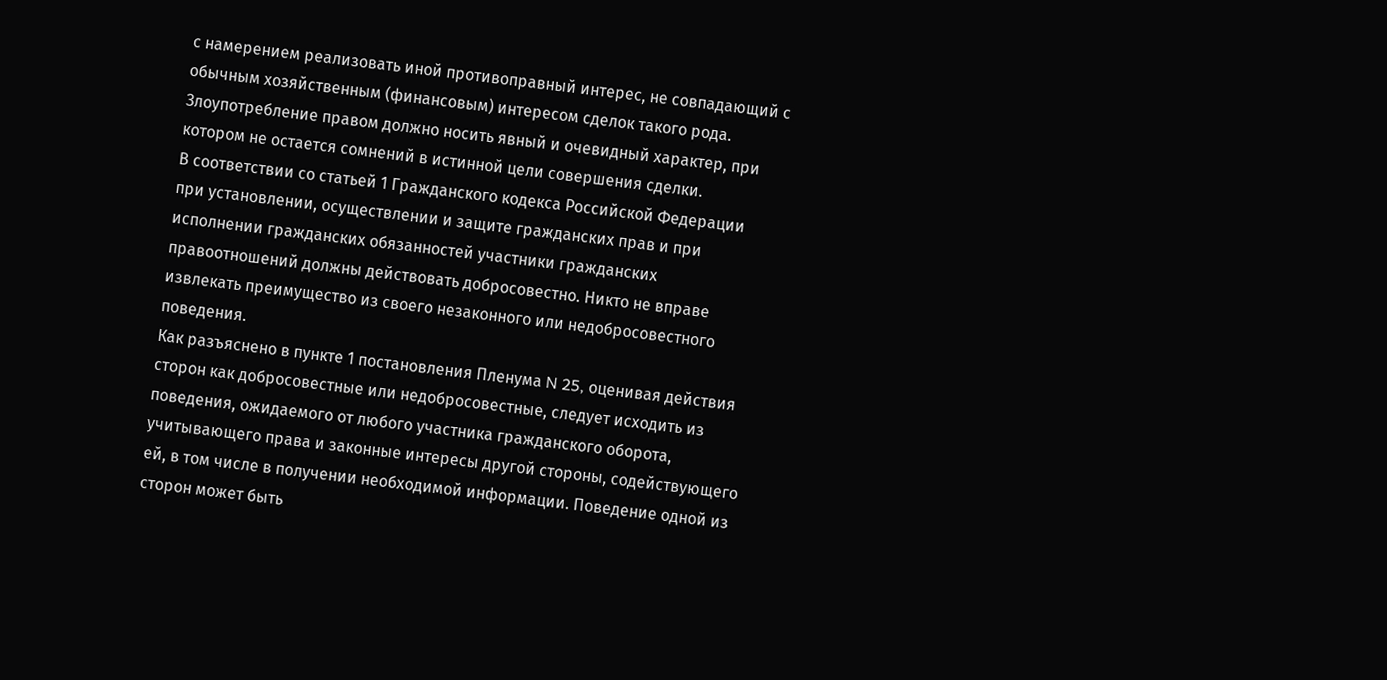с намерением реализовать иной противоправный интерес, не совпадающий с обычным хозяйственным (финансовым) интересом сделок такого рода. Злоупотребление правом должно носить явный и очевидный характер, при котором не остается сомнений в истинной цели совершения сделки.
В соответствии со статьей 1 Гражданского кодекса Российской Федерации при установлении, осуществлении и защите гражданских прав и при исполнении гражданских обязанностей участники гражданских правоотношений должны действовать добросовестно. Никто не вправе извлекать преимущество из своего незаконного или недобросовестного поведения.
Как разъяснено в пункте 1 постановления Пленума N 25, оценивая действия сторон как добросовестные или недобросовестные, следует исходить из поведения, ожидаемого от любого участника гражданского оборота, учитывающего права и законные интересы другой стороны, содействующего ей, в том числе в получении необходимой информации. Поведение одной из сторон может быть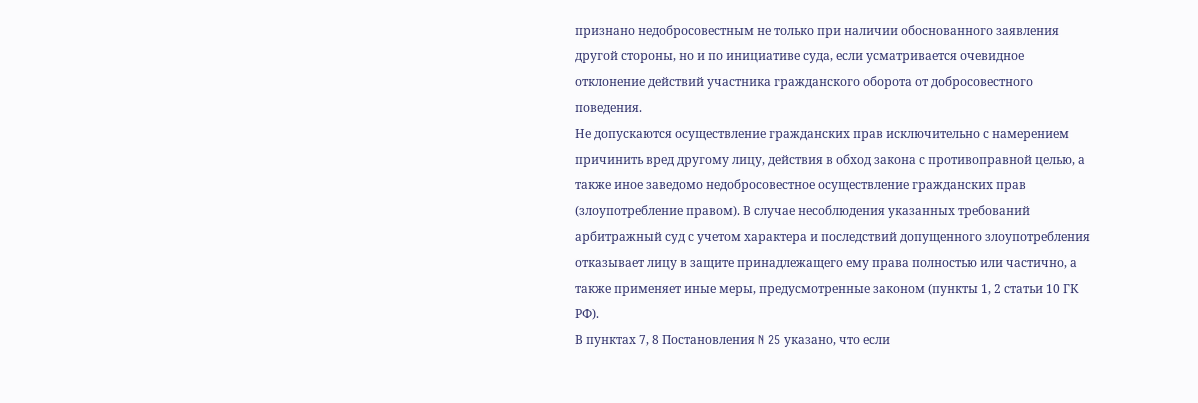признано недобросовестным не только при наличии обоснованного заявления другой стороны, но и по инициативе суда, если усматривается очевидное отклонение действий участника гражданского оборота от добросовестного поведения.
Не допускаются осуществление гражданских прав исключительно с намерением причинить вред другому лицу, действия в обход закона с противоправной целью, а также иное заведомо недобросовестное осуществление гражданских прав (злоупотребление правом). В случае несоблюдения указанных требований арбитражный суд с учетом характера и последствий допущенного злоупотребления отказывает лицу в защите принадлежащего ему права полностью или частично, а также применяет иные меры, предусмотренные законом (пункты 1, 2 статьи 10 ГК РФ).
В пунктах 7, 8 Постановления N 25 указано, что если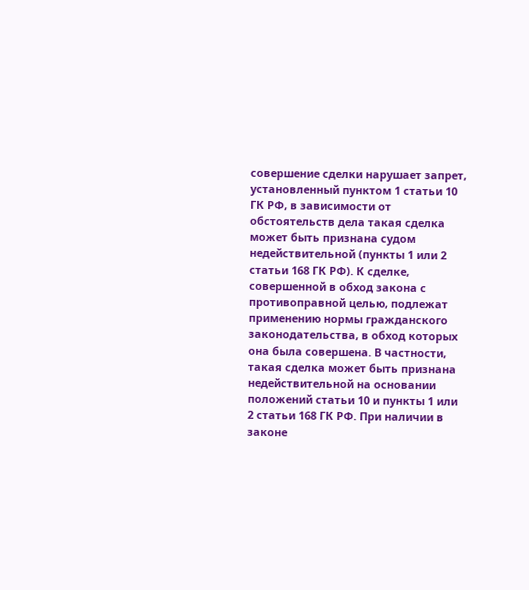совершение сделки нарушает запрет, установленный пунктом 1 статьи 10 ГК РФ, в зависимости от обстоятельств дела такая сделка может быть признана судом недействительной (пункты 1 или 2 статьи 168 ГК РФ). К сделке, совершенной в обход закона с противоправной целью, подлежат применению нормы гражданского законодательства, в обход которых она была совершена. В частности, такая сделка может быть признана недействительной на основании положений статьи 10 и пункты 1 или 2 статьи 168 ГК РФ. При наличии в законе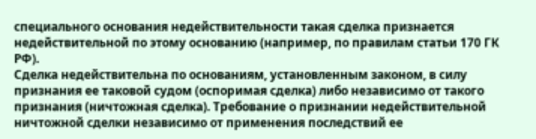специального основания недействительности такая сделка признается недействительной по этому основанию (например, по правилам статьи 170 ГК РФ).
Сделка недействительна по основаниям, установленным законом, в силу признания ее таковой судом (оспоримая сделка) либо независимо от такого признания (ничтожная сделка). Требование о признании недействительной ничтожной сделки независимо от применения последствий ее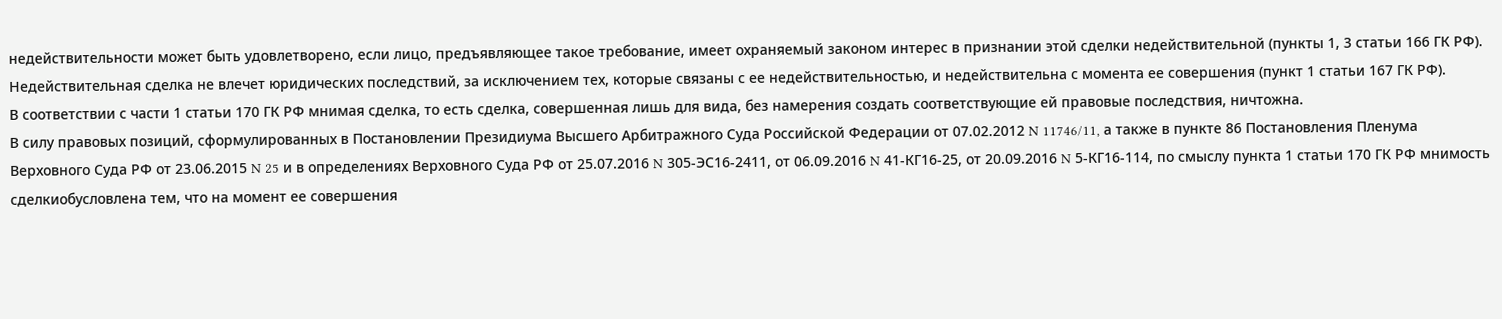недействительности может быть удовлетворено, если лицо, предъявляющее такое требование, имеет охраняемый законом интерес в признании этой сделки недействительной (пункты 1, 3 статьи 166 ГК РФ).
Недействительная сделка не влечет юридических последствий, за исключением тех, которые связаны с ее недействительностью, и недействительна с момента ее совершения (пункт 1 статьи 167 ГК РФ).
В соответствии с части 1 статьи 170 ГК РФ мнимая сделка, то есть сделка, совершенная лишь для вида, без намерения создать соответствующие ей правовые последствия, ничтожна.
В силу правовых позиций, сформулированных в Постановлении Президиума Высшего Арбитражного Суда Российской Федерации от 07.02.2012 N 11746/11, а также в пункте 86 Постановления Пленума Верховного Суда РФ от 23.06.2015 N 25 и в определениях Верховного Суда РФ от 25.07.2016 N 305-ЭС16-2411, от 06.09.2016 N 41-КГ16-25, от 20.09.2016 N 5-КГ16-114, по смыслу пункта 1 статьи 170 ГК РФ мнимость сделкиобусловлена тем, что на момент ее совершения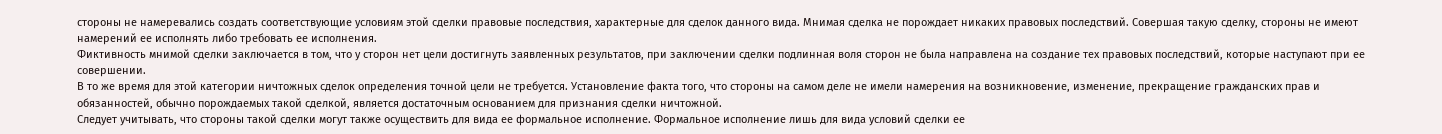стороны не намеревались создать соответствующие условиям этой сделки правовые последствия, характерные для сделок данного вида. Мнимая сделка не порождает никаких правовых последствий. Совершая такую сделку, стороны не имеют намерений ее исполнять либо требовать ее исполнения.
Фиктивность мнимой сделки заключается в том, что у сторон нет цели достигнуть заявленных результатов, при заключении сделки подлинная воля сторон не была направлена на создание тех правовых последствий, которые наступают при ее совершении.
В то же время для этой категории ничтожных сделок определения точной цели не требуется. Установление факта того, что стороны на самом деле не имели намерения на возникновение, изменение, прекращение гражданских прав и обязанностей, обычно порождаемых такой сделкой, является достаточным основанием для признания сделки ничтожной.
Следует учитывать, что стороны такой сделки могут также осуществить для вида ее формальное исполнение. Формальное исполнение лишь для вида условий сделки ее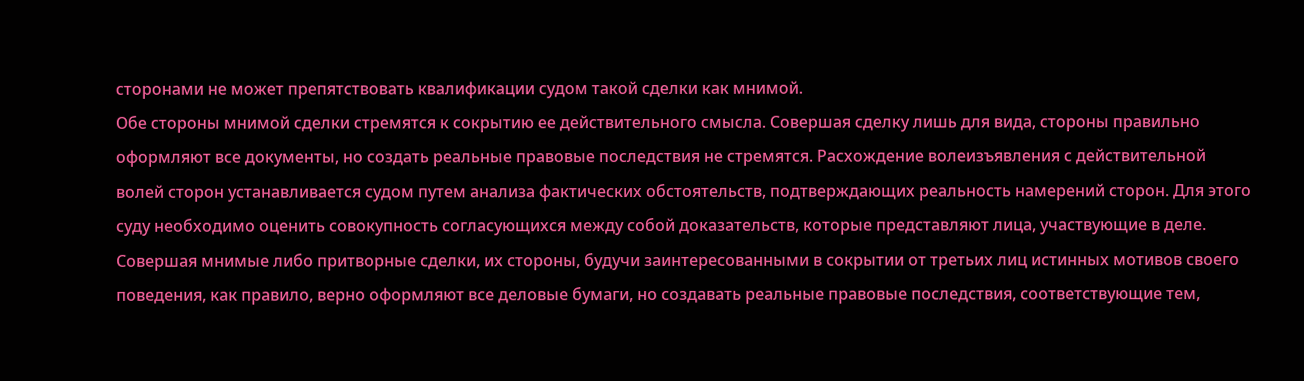сторонами не может препятствовать квалификации судом такой сделки как мнимой.
Обе стороны мнимой сделки стремятся к сокрытию ее действительного смысла. Совершая сделку лишь для вида, стороны правильно оформляют все документы, но создать реальные правовые последствия не стремятся. Расхождение волеизъявления с действительной волей сторон устанавливается судом путем анализа фактических обстоятельств, подтверждающих реальность намерений сторон. Для этого суду необходимо оценить совокупность согласующихся между собой доказательств, которые представляют лица, участвующие в деле.
Совершая мнимые либо притворные сделки, их стороны, будучи заинтересованными в сокрытии от третьих лиц истинных мотивов своего поведения, как правило, верно оформляют все деловые бумаги, но создавать реальные правовые последствия, соответствующие тем,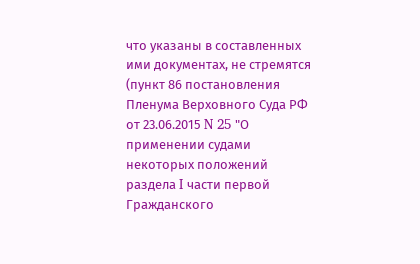что указаны в составленных ими документах, не стремятся (пункт 86 постановления Пленума Верховного Суда РФ от 23.06.2015 N 25 "О применении судами некоторых положений раздела I части первой Гражданского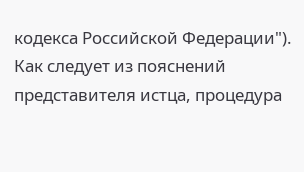кодекса Российской Федерации").
Как следует из пояснений представителя истца, процедура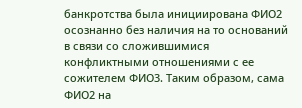банкротства была инициирована ФИО2 осознанно без наличия на то оснований в связи со сложившимися конфликтными отношениями с ее сожителем ФИО3. Таким образом, сама ФИО2 на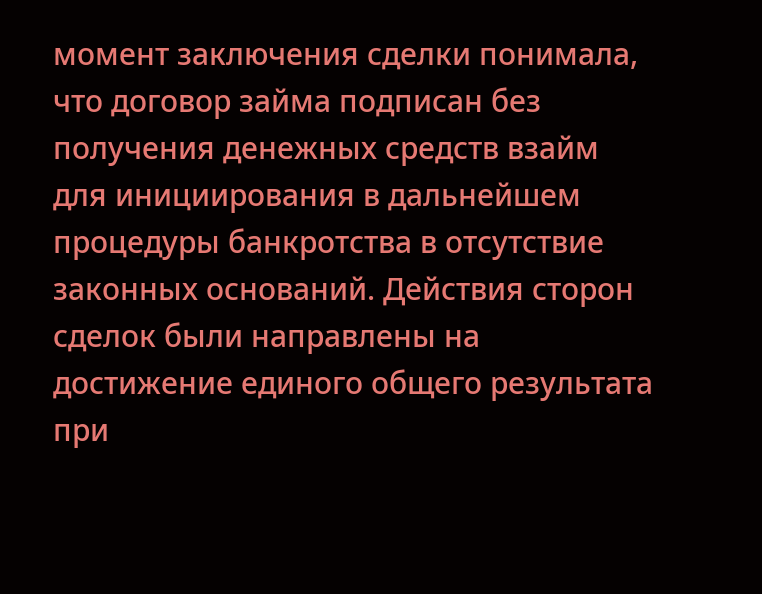момент заключения сделки понимала, что договор займа подписан без получения денежных средств взайм для инициирования в дальнейшем процедуры банкротства в отсутствие законных оснований. Действия сторон сделок были направлены на достижение единого общего результата при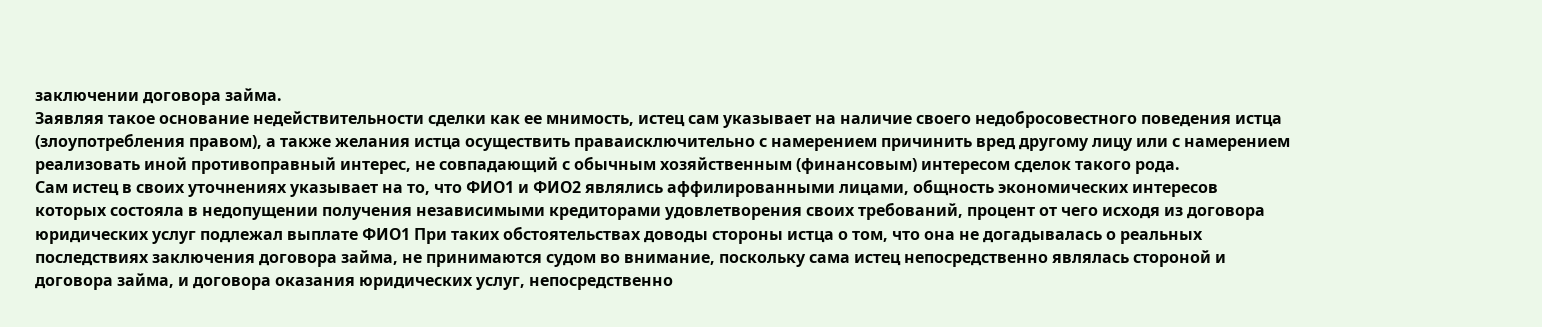заключении договора займа.
Заявляя такое основание недействительности сделки как ее мнимость, истец сам указывает на наличие своего недобросовестного поведения истца (злоупотребления правом), а также желания истца осуществить праваисключительно с намерением причинить вред другому лицу или с намерением реализовать иной противоправный интерес, не совпадающий с обычным хозяйственным (финансовым) интересом сделок такого рода.
Сам истец в своих уточнениях указывает на то, что ФИО1 и ФИО2 являлись аффилированными лицами, общность экономических интересов которых состояла в недопущении получения независимыми кредиторами удовлетворения своих требований, процент от чего исходя из договора юридических услуг подлежал выплате ФИО1 При таких обстоятельствах доводы стороны истца о том, что она не догадывалась о реальных последствиях заключения договора займа, не принимаются судом во внимание, поскольку сама истец непосредственно являлась стороной и договора займа, и договора оказания юридических услуг, непосредственно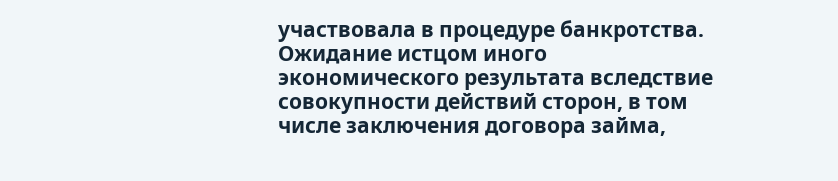участвовала в процедуре банкротства. Ожидание истцом иного экономического результата вследствие совокупности действий сторон, в том числе заключения договора займа,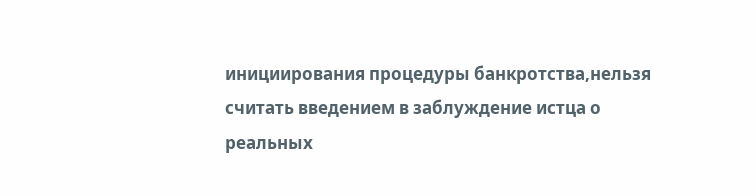инициирования процедуры банкротства,нельзя считать введением в заблуждение истца о реальных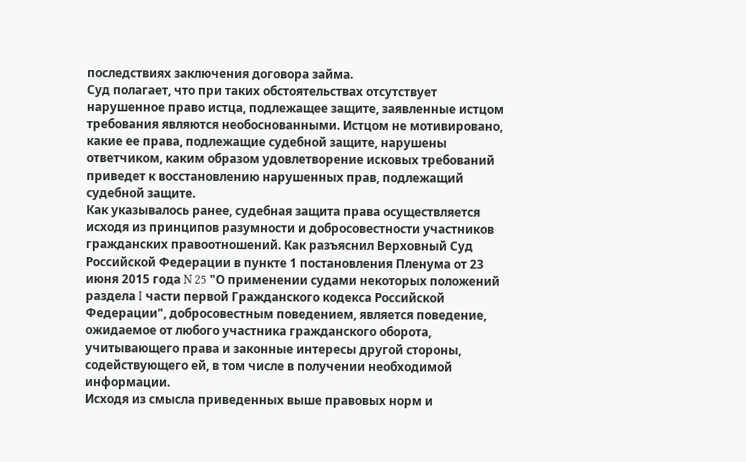последствиях заключения договора займа.
Суд полагает, что при таких обстоятельствах отсутствует нарушенное право истца, подлежащее защите, заявленные истцом требования являются необоснованными. Истцом не мотивировано, какие ее права, подлежащие судебной защите, нарушены ответчиком, каким образом удовлетворение исковых требований приведет к восстановлению нарушенных прав, подлежащий судебной защите.
Как указывалось ранее, судебная защита права осуществляется исходя из принципов разумности и добросовестности участников гражданских правоотношений. Как разъяснил Верховный Суд Российской Федерации в пункте 1 постановления Пленума от 23 июня 2015 года N 25 "О применении судами некоторых положений раздела I части первой Гражданского кодекса Российской Федерации", добросовестным поведением, является поведение, ожидаемое от любого участника гражданского оборота, учитывающего права и законные интересы другой стороны, содействующего ей, в том числе в получении необходимой информации.
Исходя из смысла приведенных выше правовых норм и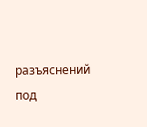разъяснений под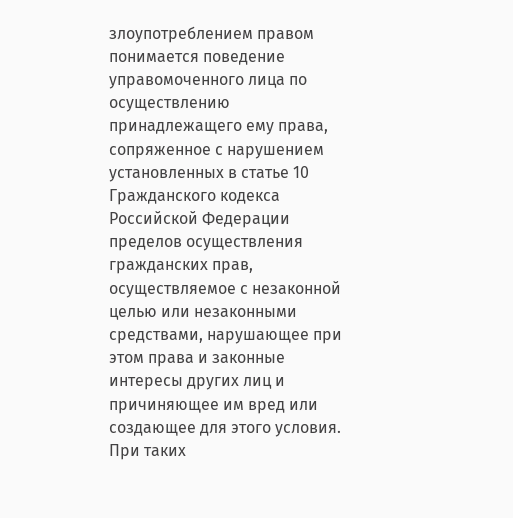злоупотреблением правом понимается поведение управомоченного лица по осуществлению принадлежащего ему права, сопряженное с нарушением установленных в статье 10 Гражданского кодекса Российской Федерации пределов осуществления гражданских прав, осуществляемое с незаконной целью или незаконными средствами, нарушающее при этом права и законные интересы других лиц и причиняющее им вред или создающее для этого условия.
При таких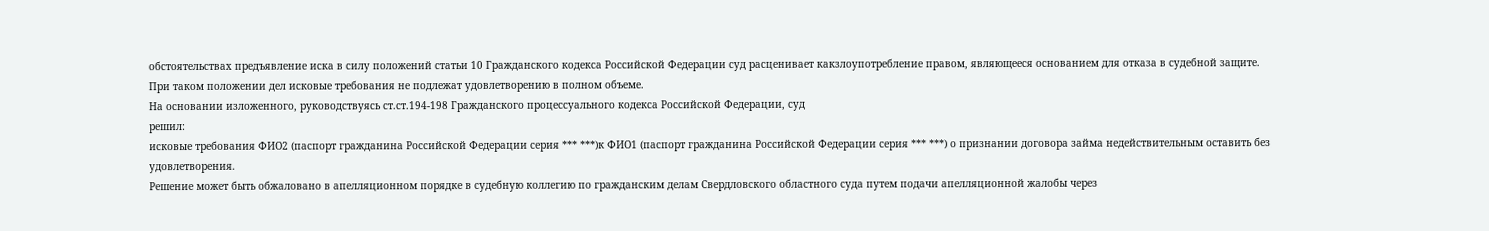обстоятельствах предъявление иска в силу положений статьи 10 Гражданского кодекса Российской Федерации суд расценивает какзлоупотребление правом, являющееся основанием для отказа в судебной защите.
При таком положении дел исковые требования не подлежат удовлетворению в полном объеме.
На основании изложенного, руководствуясь ст.ст.194-198 Гражданского процессуального кодекса Российской Федерации, суд
решил:
исковые требования ФИО2 (паспорт гражданина Российской Федерации серия *** ***)к ФИО1 (паспорт гражданина Российской Федерации серия *** ***) о признании договора займа недействительным оставить без удовлетворения.
Решение может быть обжаловано в апелляционном порядке в судебную коллегию по гражданским делам Свердловского областного суда путем подачи апелляционной жалобы через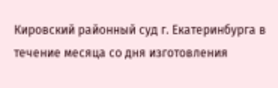Кировский районный суд г. Екатеринбурга в течение месяца со дня изготовления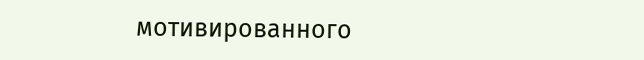мотивированного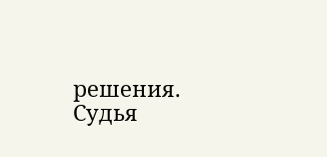решения.
Судья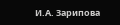И.А. Зарипова